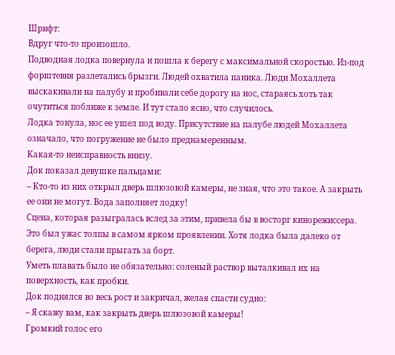Шрифт:
Вдруг что-то произошло.
Подводная лодка повернула и пошла к берегу с максимальной скоростью. Из-под форштевня разлетались брызги. Людей охватила паника. Люди Мохаллета выскакивали на палубу и пробивали себе дорогу на нос, стараясь хоть так очутиться поближе к земле. И тут стало ясно, что случилось.
Лодка тонула, нос ее ушел под воду. Присутствие на палубе людей Мохаллета означало, что погружение не было преднамеренным.
Какая-то неисправность внизу.
Док показал девушке пальцами:
– Кто-то из них открыл дверь шлюзовой камеры, не зная, что это такое. А закрыть ее они не могут. Вода заполняет лодку!
Сцена, которая разыгралась вслед за этим, привела бы в восторг кинорежиссера. Это был ужас толпы в самом ярком проявлении. Хотя лодка была далеко от берега, люди стали прыгать за борт.
Уметь плавать было не обязательно: соленый раствор выталкивал их на поверхность, как пробки.
Док поднялся во весь рост и закричал, желая спасти судно:
– Я скажу вам, как закрыть дверь шлюзовой камеры!
Громкий голос его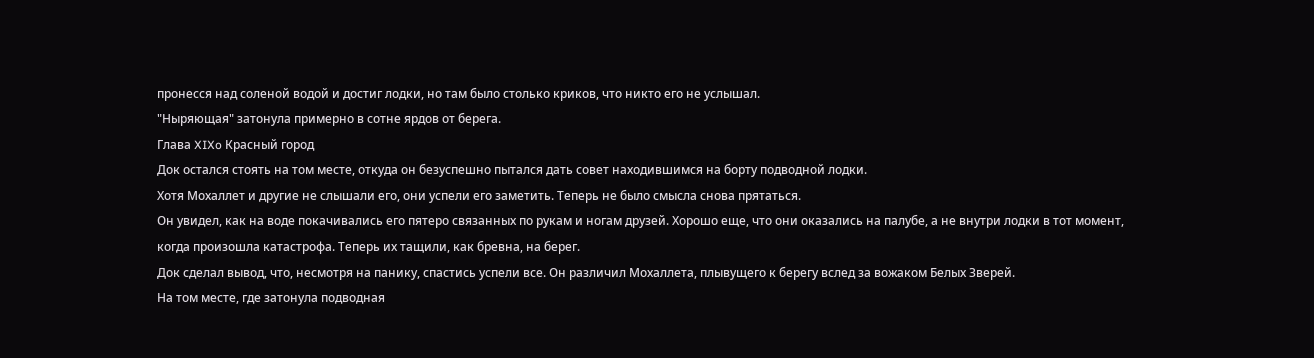пронесся над соленой водой и достиг лодки, но там было столько криков, что никто его не услышал.
"Ныряющая" затонула примерно в сотне ярдов от берега.
Глава XIXo Красный город
Док остался стоять на том месте, откуда он безуспешно пытался дать совет находившимся на борту подводной лодки.
Хотя Мохаллет и другие не слышали его, они успели его заметить. Теперь не было смысла снова прятаться.
Он увидел, как на воде покачивались его пятеро связанных по рукам и ногам друзей. Хорошо еще, что они оказались на палубе, а не внутри лодки в тот момент, когда произошла катастрофа. Теперь их тащили, как бревна, на берег.
Док сделал вывод, что, несмотря на панику, спастись успели все. Он различил Мохаллета, плывущего к берегу вслед за вожаком Белых Зверей.
На том месте, где затонула подводная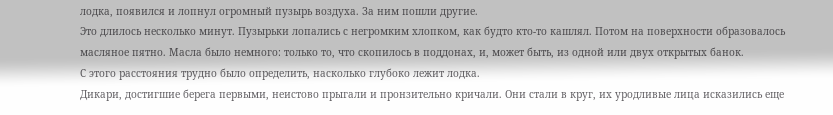лодка, появился и лопнул огромный пузырь воздуха. За ним пошли другие.
Это длилось несколько минут. Пузырьки лопались с негромким хлопком, как будто кто-то кашлял. Потом на поверхности образовалось масляное пятно. Масла было немного: только то, что скопилось в поддонах, и, может быть, из одной или двух открытых банок.
С этого расстояния трудно было определить, насколько глубоко лежит лодка.
Дикари, достигшие берега первыми, неистово прыгали и пронзительно кричали. Они стали в круг, их уродливые лица исказились еще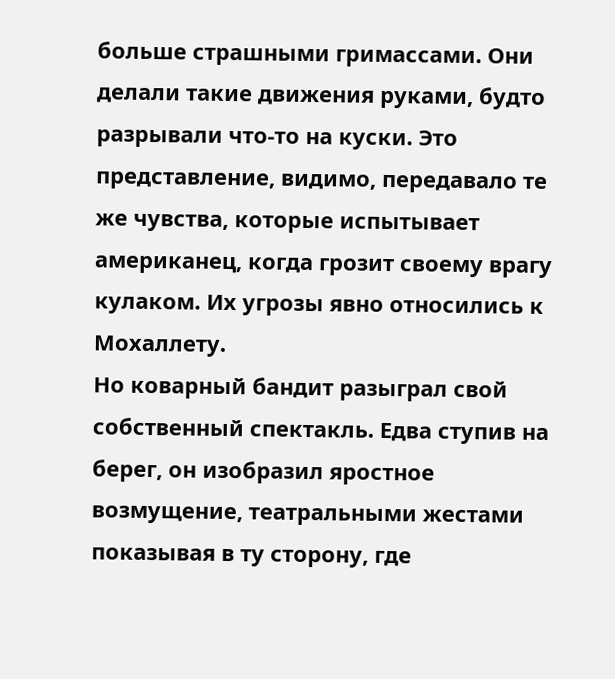больше страшными гримассами. Они делали такие движения руками, будто разрывали что-то на куски. Это представление, видимо, передавало те же чувства, которые испытывает американец, когда грозит своему врагу кулаком. Их угрозы явно относились к Мохаллету.
Но коварный бандит разыграл свой собственный спектакль. Едва ступив на берег, он изобразил яростное возмущение, театральными жестами показывая в ту сторону, где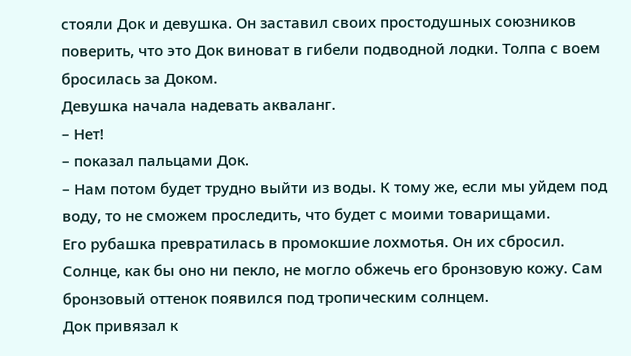стояли Док и девушка. Он заставил своих простодушных союзников поверить, что это Док виноват в гибели подводной лодки. Толпа с воем бросилась за Доком.
Девушка начала надевать акваланг.
– Нет!
– показал пальцами Док.
– Нам потом будет трудно выйти из воды. К тому же, если мы уйдем под воду, то не сможем проследить, что будет с моими товарищами.
Его рубашка превратилась в промокшие лохмотья. Он их сбросил. Солнце, как бы оно ни пекло, не могло обжечь его бронзовую кожу. Сам бронзовый оттенок появился под тропическим солнцем.
Док привязал к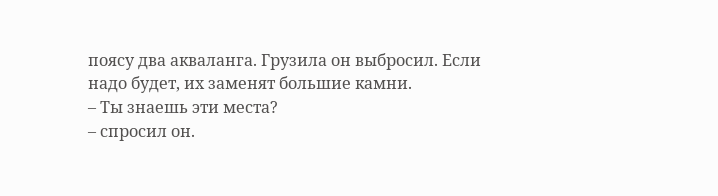поясу два акваланга. Грузила он выбросил. Если надо будет, их заменят большие камни.
– Ты знаешь эти места?
– спросил он.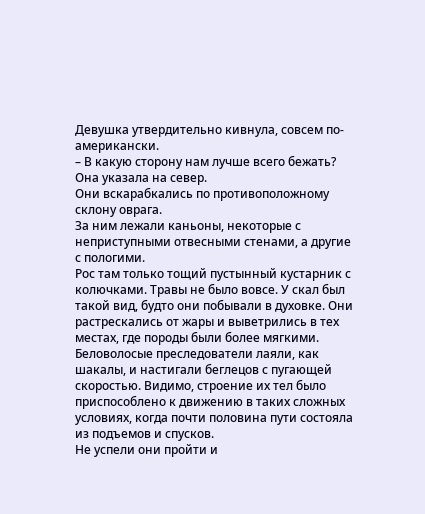Девушка утвердительно кивнула, совсем по-американски.
– В какую сторону нам лучше всего бежать?
Она указала на север.
Они вскарабкались по противоположному склону оврага.
За ним лежали каньоны, некоторые с неприступными отвесными стенами, а другие с пологими.
Рос там только тощий пустынный кустарник с колючками. Травы не было вовсе. У скал был такой вид, будто они побывали в духовке. Они растрескались от жары и выветрились в тех местах, где породы были более мягкими.
Беловолосые преследователи лаяли, как шакалы, и настигали беглецов с пугающей скоростью. Видимо, строение их тел было приспособлено к движению в таких сложных условиях, когда почти половина пути состояла из подъемов и спусков.
Не успели они пройти и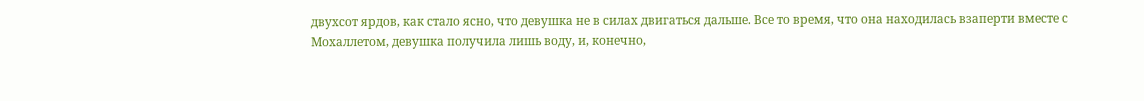двухсот ярдов, как стало ясно, что девушка не в силах двигаться дальше. Все то время, что она находилась взаперти вместе с Мохаллетом, девушка получила лишь воду, и, конечно,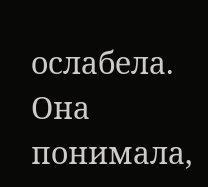ослабела. Она понимала,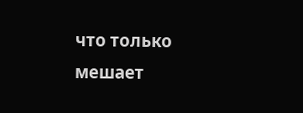что только мешает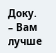Доку.
– Вам лучше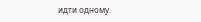идти одному.